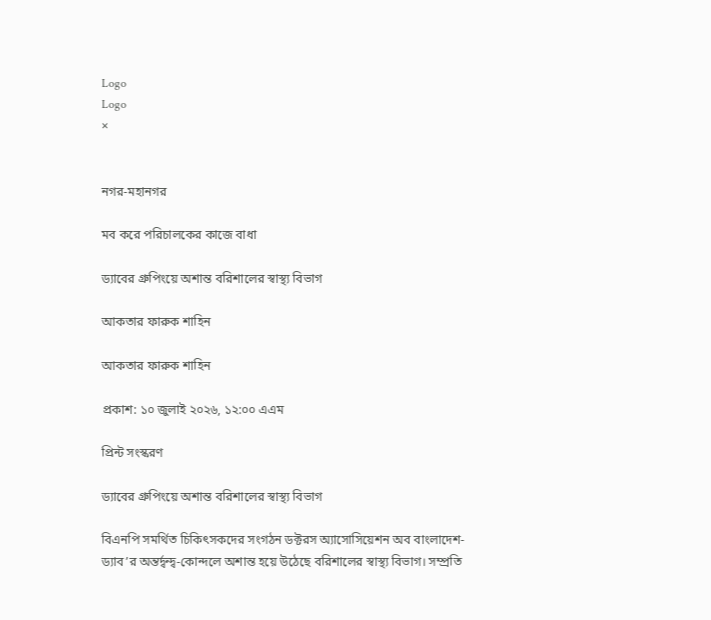Logo
Logo
×


নগর-মহানগর

মব করে পরিচালকের কাজে বাধা

ড্যাবের গ্রুপিংয়ে অশান্ত বরিশালের স্বাস্থ্য বিভাগ

আকতার ফারুক শাহিন

আকতার ফারুক শাহিন

প্রকাশ: ১০ জুলাই ২০২৬, ১২:০০ এএম

প্রিন্ট সংস্করণ

ড্যাবের গ্রুপিংয়ে অশান্ত বরিশালের স্বাস্থ্য বিভাগ

বিএনপি সমর্থিত চিকিৎসকদের সংগঠন ডক্টরস অ্যাসোসিয়েশন অব বাংলাদেশ-ড্যাব’র অন্তর্দ্বন্দ্ব-কোন্দলে অশান্ত হয়ে উঠেছে বরিশালের স্বাস্থ্য বিভাগ। সম্প্রতি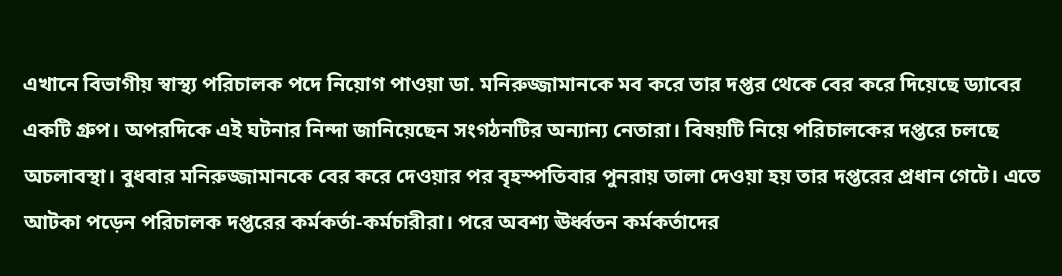এখানে বিভাগীয় স্বাস্থ্য পরিচালক পদে নিয়োগ পাওয়া ডা. মনিরুজ্জামানকে মব করে তার দপ্তর থেকে বের করে দিয়েছে ড্যাবের একটি গ্রুপ। অপরদিকে এই ঘটনার নিন্দা জানিয়েছেন সংগঠনটির অন্যান্য নেতারা। বিষয়টি নিয়ে পরিচালকের দপ্তরে চলছে অচলাবস্থা। বুধবার মনিরুজ্জামানকে বের করে দেওয়ার পর বৃহস্পতিবার পুনরায় তালা দেওয়া হয় তার দপ্তরের প্রধান গেটে। এতে আটকা পড়েন পরিচালক দপ্তরের কর্মকর্তা-কর্মচারীরা। পরে অবশ্য ঊর্ধ্বতন কর্মকর্তাদের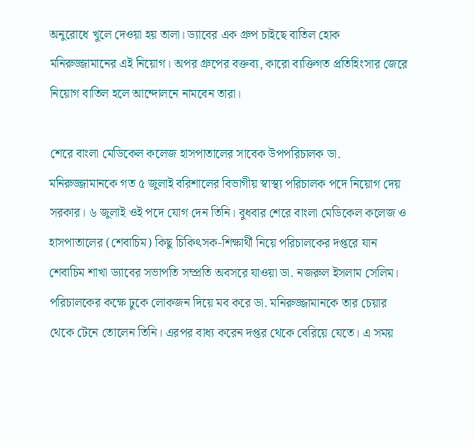অনুরোধে খুলে দেওয়া হয় তালা। ড্যাবের এক গ্রুপ চাইছে বাতিল হোক মনিরুজ্জামানের এই নিয়োগ। অপর গ্রুপের বক্তব্য, কারো ব্যক্তিগত প্রতিহিংসার জেরে নিয়োগ বাতিল হলে আন্দোলনে নামবেন তারা।

শেরে বাংলা মেডিকেল কলেজ হাসপাতালের সাবেক উপপরিচালক ডা. মনিরুজ্জামানকে গত ৫ জুলাই বরিশালের বিভাগীয় স্বাস্থ্য পরিচালক পদে নিয়োগ দেয় সরকার। ৬ জুলাই ওই পদে যোগ দেন তিনি। বুধবার শেরে বাংলা মেডিকেল কলেজ ও হাসপাতালের (শেবাচিম) কিছু চিকিৎসক-শিক্ষার্থী নিয়ে পরিচালকের দপ্তরে যান শেবাচিম শাখা ড্যাবের সভাপতি সম্প্রতি অবসরে যাওয়া ডা. নজরুল ইসলাম সেলিম। পরিচালকের কক্ষে ঢুকে লোকজন দিয়ে মব করে ডা. মনিরুজ্জামানকে তার চেয়ার থেকে টেনে তোলেন তিনি। এরপর বাধ্য করেন দপ্তর থেকে বেরিয়ে যেতে। এ সময়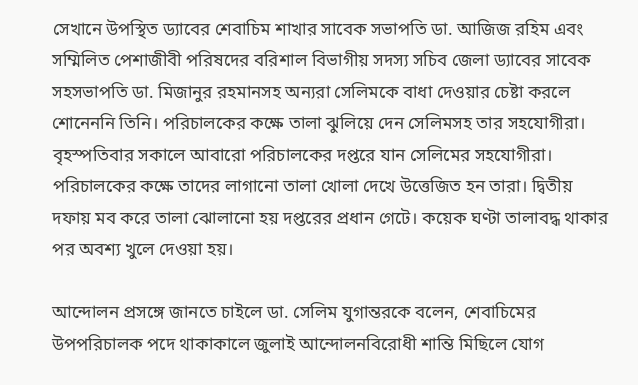সেখানে উপস্থিত ড্যাবের শেবাচিম শাখার সাবেক সভাপতি ডা. আজিজ রহিম এবং সম্মিলিত পেশাজীবী পরিষদের বরিশাল বিভাগীয় সদস্য সচিব জেলা ড্যাবের সাবেক সহসভাপতি ডা. মিজানুর রহমানসহ অন্যরা সেলিমকে বাধা দেওয়ার চেষ্টা করলে শোনেননি তিনি। পরিচালকের কক্ষে তালা ঝুলিয়ে দেন সেলিমসহ তার সহযোগীরা। বৃহস্পতিবার সকালে আবারো পরিচালকের দপ্তরে যান সেলিমের সহযোগীরা। পরিচালকের কক্ষে তাদের লাগানো তালা খোলা দেখে উত্তেজিত হন তারা। দ্বিতীয় দফায় মব করে তালা ঝোলানো হয় দপ্তরের প্রধান গেটে। কয়েক ঘণ্টা তালাবদ্ধ থাকার পর অবশ্য খুলে দেওয়া হয়।

আন্দোলন প্রসঙ্গে জানতে চাইলে ডা. সেলিম যুগান্তরকে বলেন, শেবাচিমের উপপরিচালক পদে থাকাকালে জুলাই আন্দোলনবিরোধী শান্তি মিছিলে যোগ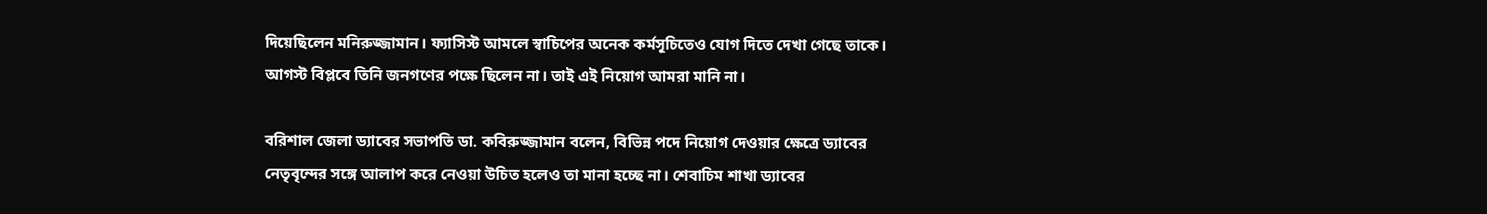দিয়েছিলেন মনিরুজ্জামান। ফ্যাসিস্ট আমলে স্বাচিপের অনেক কর্মসূচিতেও যোগ দিতে দেখা গেছে তাকে। আগস্ট বিপ্লবে তিনি জনগণের পক্ষে ছিলেন না। তাই এই নিয়োগ আমরা মানি না।

বরিশাল জেলা ড্যাবের সভাপতি ডা. কবিরুজ্জামান বলেন, বিভিন্ন পদে নিয়োগ দেওয়ার ক্ষেত্রে ড্যাবের নেতৃবৃন্দের সঙ্গে আলাপ করে নেওয়া উচিত হলেও তা মানা হচ্ছে না। শেবাচিম শাখা ড্যাবের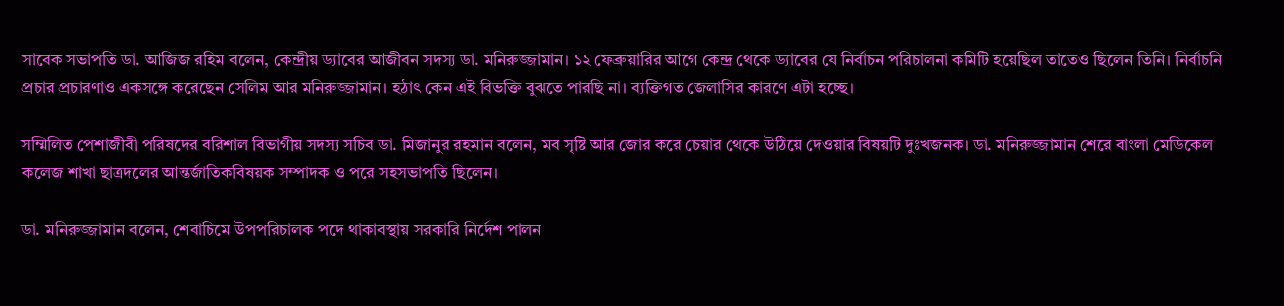সাবেক সভাপতি ডা. আজিজ রহিম বলেন, কেন্দ্রীয় ড্যাবের আজীবন সদস্য ডা. মনিরুজ্জামান। ১২ ফেব্রুয়ারির আগে কেন্দ্র থেকে ড্যাবের যে নির্বাচন পরিচালনা কমিটি হয়েছিল তাতেও ছিলেন তিনি। নির্বাচনি প্রচার প্রচারণাও একসঙ্গে করেছেন সেলিম আর মনিরুজ্জামান। হঠাৎ কেন এই বিভক্তি বুঝতে পারছি না। ব্যক্তিগত জেলাসির কারণে এটা হচ্ছে।

সম্মিলিত পেশাজীবী পরিষদের বরিশাল বিভাগীয় সদস্য সচিব ডা. মিজানুর রহমান বলেন, মব সৃষ্টি আর জোর করে চেয়ার থেকে উঠিয়ে দেওয়ার বিষয়টি দুঃখজনক। ডা. মনিরুজ্জামান শেরে বাংলা মেডিকেল কলেজ শাখা ছাত্রদলের আন্তর্জাতিকবিষয়ক সম্পাদক ও পরে সহসভাপতি ছিলেন।

ডা. মনিরুজ্জামান বলেন, শেবাচিমে উপপরিচালক পদে থাকাবস্থায় সরকারি নির্দেশ পালন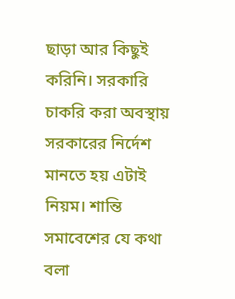ছাড়া আর কিছুই করিনি। সরকারি চাকরি করা অবস্থায় সরকারের নির্দেশ মানতে হয় এটাই নিয়ম। শান্তি সমাবেশের যে কথা বলা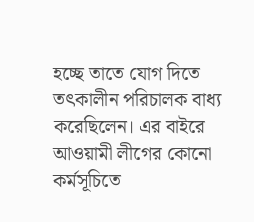হচ্ছে তাতে যোগ দিতে তৎকালীন পরিচালক বাধ্য করেছিলেন। এর বাইরে আওয়ামী লীগের কোনো কর্মসূচিতে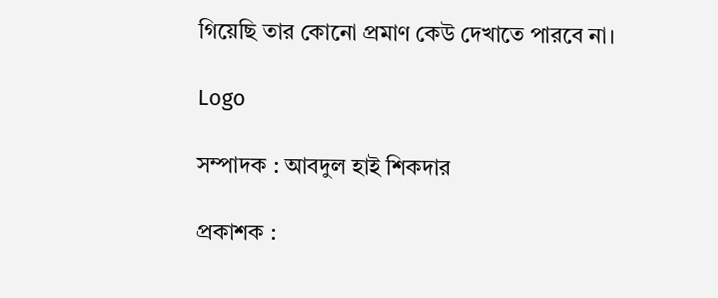গিয়েছি তার কোনো প্রমাণ কেউ দেখাতে পারবে না।

Logo

সম্পাদক : আবদুল হাই শিকদার

প্রকাশক :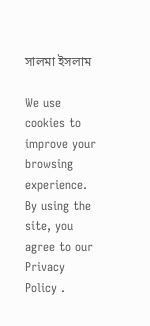সালমা ইসলাম

We use cookies to improve your browsing experience. By using the site, you agree to our Privacy Policy .